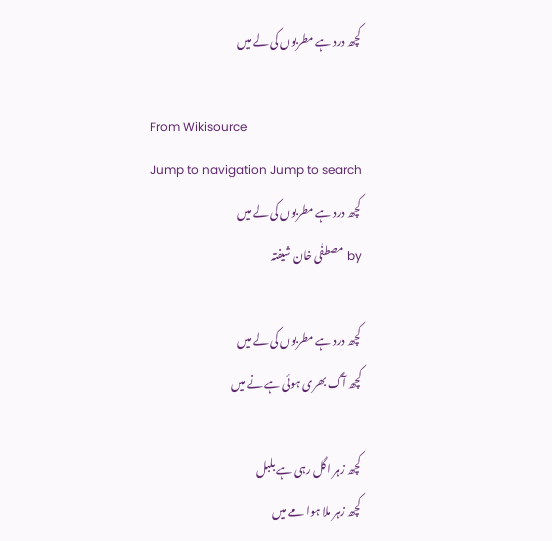کچھ درد ہے مطربوں کی لے میں

From Wikisource
Jump to navigation Jump to search
کچھ درد ہے مطربوں کی لے میں
by مصطفٰی خان شیفتہ

کچھ درد ہے مطربوں کی لے میں
کچھ آگ بھری ہوئی ہے نے میں

کچھ زہر اگل رہی ہے بلبل
کچھ زہر ملا ہوا مے میں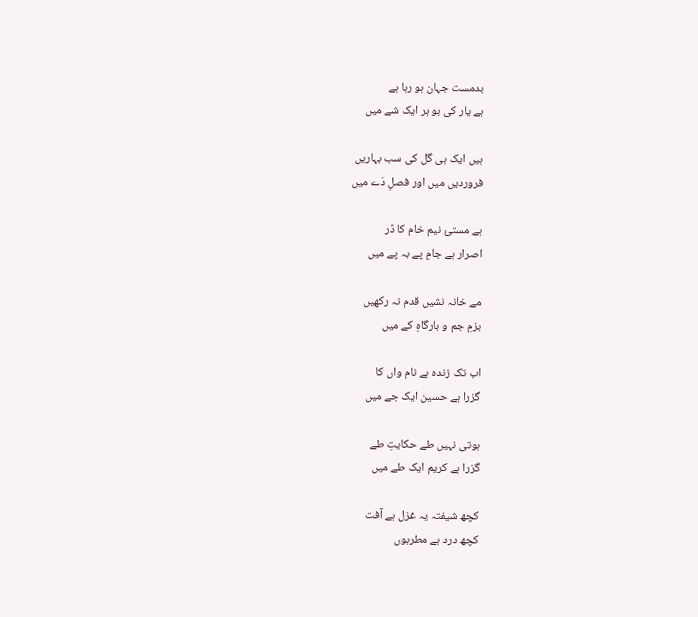بدمست جہان ہو رہا ہے
ہے یار کی بو ہر ایک شے میں

ہیں ایک ہی گل کی سب بہاریں
فروردیں میں اور فصلِ دَے میں

ہے مستئ نیم خام کا ڈر
اصرار ہے جامِ پے بہ پے میں

مے خانہ نشیں قدم نہ رکھیں
بزمِ جم و بارگاہِ کے میں

اب تک زندہ ہے نام واں کا
گزرا ہے حسین ایک جے میں

ہوتی نہیں طے حکایتِ طے
گزرا ہے کریم ایک طے میں

کچھ شیفتہ یہ غزل ہے آفت
کچھ درد ہے مطربوں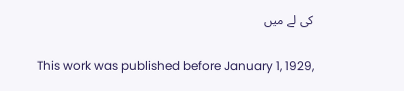کی لے میں

This work was published before January 1, 1929,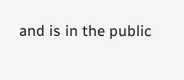and is in the public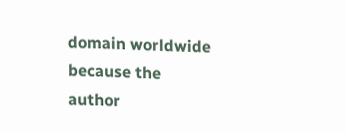domain worldwide because the author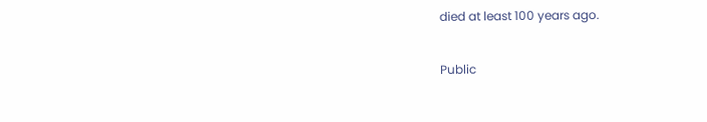died at least 100 years ago.

Public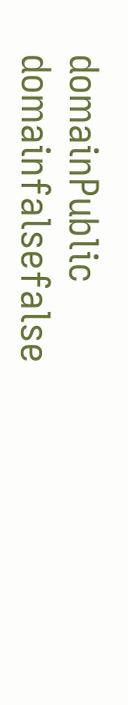domainPublic domainfalsefalse